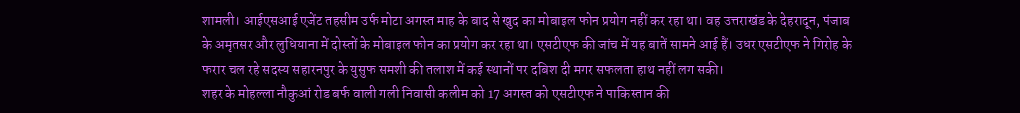शामली। आईएसआई एजेंट तहसीम उर्फ मोटा अगस्त माह के बाद से खुद का मोबाइल फोन प्रयोग नहीं कर रहा था। वह उत्तराखंड के देहरादून, पंजाब के अमृतसर और लुधियाना में दोस्तों के मोबाइल फोन का प्रयोग कर रहा था। एसटीएफ की जांच में यह बातें सामने आई हैं। उधर एसटीएफ ने गिरोह के फरार चल रहे सदस्य सहारनपुर के युसुफ समशी की तलाश में कई स्थानों पर दबिश दी मगर सफलता हाथ नहीं लग सकी।
शहर के मोहल्ला नौकुआं रोड बर्फ वाली गली निवासी कलीम को 17 अगस्त को एसटीएफ ने पाकिस्तान की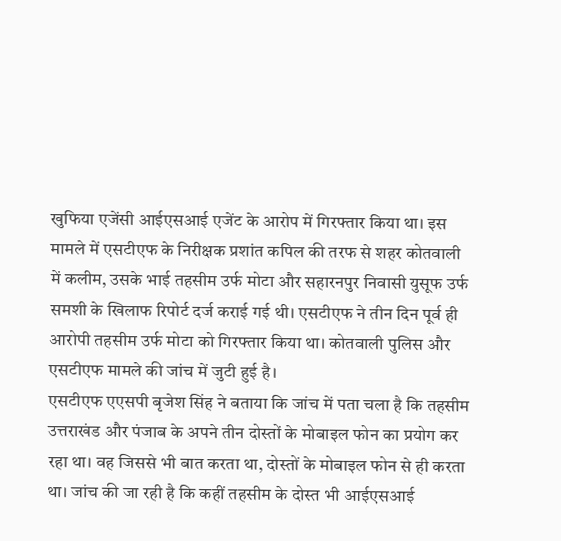खुफिया एजेंसी आईएसआई एजेंट के आरोप में गिरफ्तार किया था। इस मामले में एसटीएफ के निरीक्षक प्रशांत कपिल की तरफ से शहर कोतवाली में कलीम, उसके भाई तहसीम उर्फ मोटा और सहारनपुर निवासी युसूफ उर्फ समशी के खिलाफ रिपोर्ट दर्ज कराई गई थी। एसटीएफ ने तीन दिन पूर्व ही आरोपी तहसीम उर्फ मोटा को गिरफ्तार किया था। कोतवाली पुलिस और एसटीएफ मामले की जांच में जुटी हुई है।
एसटीएफ एएसपी बृजेश सिंह ने बताया कि जांच में पता चला है कि तहसीम उत्तराखंड और पंजाब के अपने तीन दोस्तों के मोबाइल फोन का प्रयोग कर रहा था। वह जिससे भी बात करता था, दोस्तों के मोबाइल फोन से ही करता था। जांच की जा रही है कि कहीं तहसीम के दोस्त भी आईएसआई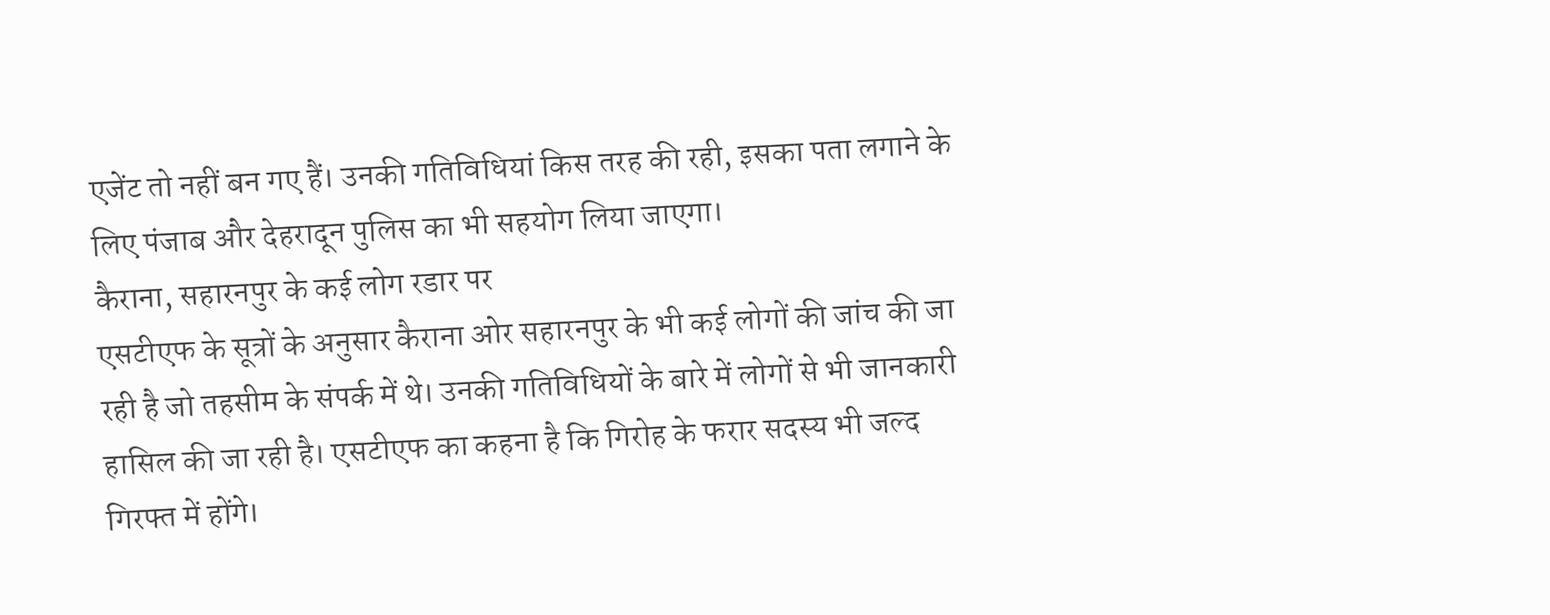एजेंट तो नहीं बन गए हैं। उनकी गतिविधियां किस तरह की रही, इसका पता लगाने के लिए पंजाब और देहरादून पुलिस का भी सहयोग लिया जाएगा।
कैराना, सहारनपुर के कई लोग रडार पर
एसटीएफ के सूत्रों के अनुसार कैराना ओर सहारनपुर के भी कई लोगों की जांच की जा रही है जो तहसीम के संपर्क में थे। उनकी गतिविधियों के बारे में लोगों से भी जानकारी हासिल की जा रही है। एसटीएफ का कहना है कि गिरोह के फरार सदस्य भी जल्द गिरफ्त में होंगे।